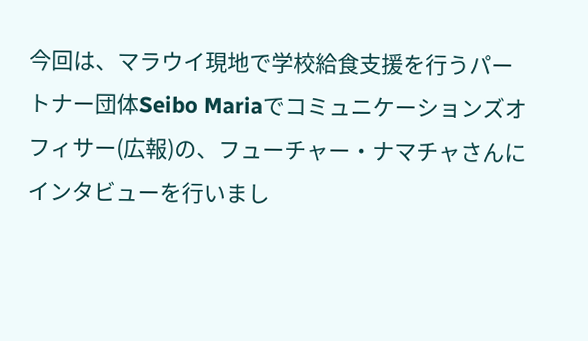今回は、マラウイ現地で学校給食支援を行うパートナー団体Seibo Mariaでコミュニケーションズオフィサー(広報)の、フューチャー・ナマチャさんにインタビューを行いまし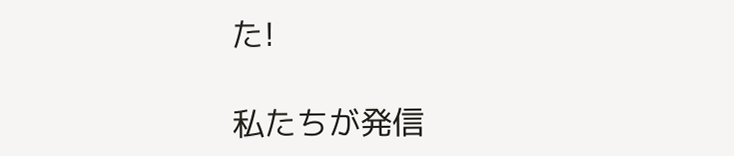た!

私たちが発信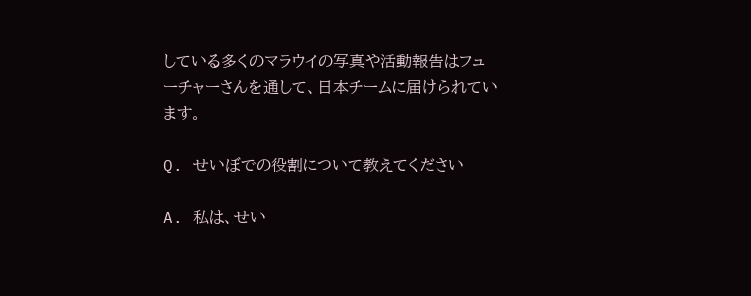している多くのマラウイの写真や活動報告はフューチャーさんを通して、日本チームに届けられています。

Q. せいぼでの役割について教えてください

A. 私は、せい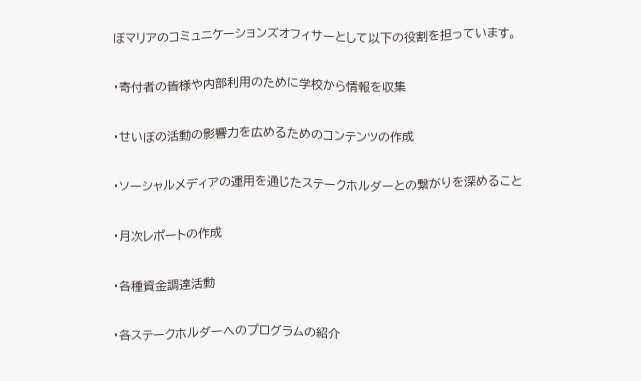ぼマリアのコミュニケーションズオフィサーとして以下の役割を担っています。

・寄付者の皆様や内部利用のために学校から情報を収集

・せいぼの活動の影響力を広めるためのコンテンツの作成

・ソーシャルメディアの運用を通じたステークホルダーとの繋がりを深めること

・月次レポートの作成

・各種資金調達活動

・各ステークホルダーへのプログラムの紹介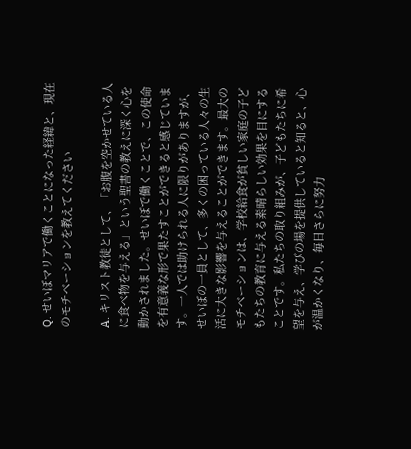Q. せいぼマリアで働くことになった経緯と、現在のモチベーションを教えてください

A. キリスト教徒として、「お腹を空かせている人に食べ物を与える」という聖書の教えに深く心を動かされました。せいぼで働くことで、この使命を有意義な形で果たすことができると感じています。一人では助けられる人に限りがありますが、せいぼの一員として、多くの困っている人々の生活に大きな影響を与えることができます。最大のモチベーションは、学校給食が貧しい家庭の子どもたちの教育に与える素晴らしい効果を目にすることです。私たちの取り組みが、子どもたちに希望を与え、学びの場を提供していると知ると、心が温かくなり、毎日さらに努力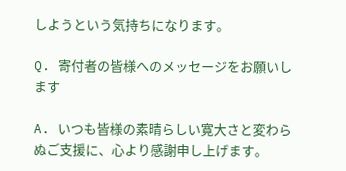しようという気持ちになります。

Q. 寄付者の皆様へのメッセージをお願いします

A. いつも皆様の素晴らしい寛大さと変わらぬご支援に、心より感謝申し上げます。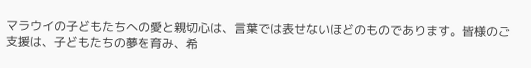マラウイの子どもたちへの愛と親切心は、言葉では表せないほどのものであります。皆様のご支援は、子どもたちの夢を育み、希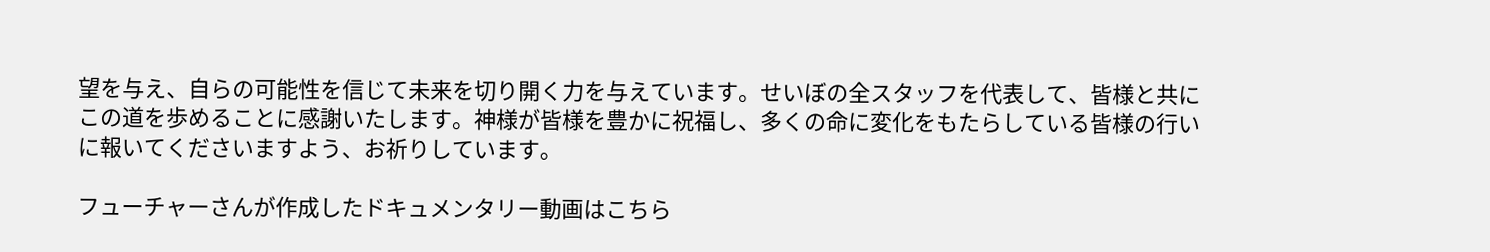望を与え、自らの可能性を信じて未来を切り開く力を与えています。せいぼの全スタッフを代表して、皆様と共にこの道を歩めることに感謝いたします。神様が皆様を豊かに祝福し、多くの命に変化をもたらしている皆様の行いに報いてくださいますよう、お祈りしています。

フューチャーさんが作成したドキュメンタリー動画はこちら